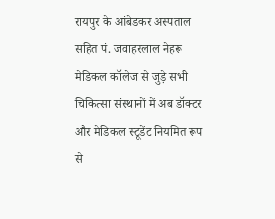रायपुर के आंबेडकर अस्पताल सहित पं. जवाहरलाल नेहरू मेडिकल कॉलेज से जुड़े सभी चिकित्सा संस्थानों में अब डॉक्टर और मेडिकल स्टूडेंट नियमित रूप से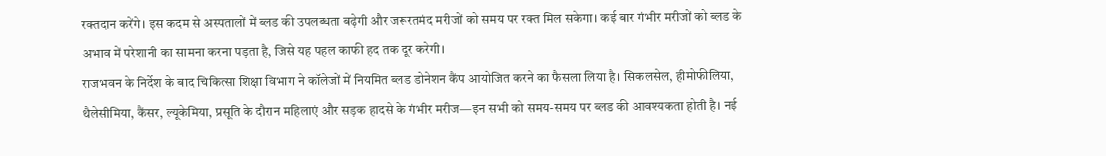रक्तदान करेंगे। इस कदम से अस्पतालों में ब्लड की उपलब्धता बढ़ेगी और जरूरतमंद मरीजों को समय पर रक्त मिल सकेगा। कई बार गंभीर मरीजों को ब्लड के अभाव में परेशानी का सामना करना पड़ता है, जिसे यह पहल काफी हद तक दूर करेगी।
राजभवन के निर्देश के बाद चिकित्सा शिक्षा विभाग ने कॉलेजों में नियमित ब्लड डोनेशन कैंप आयोजित करने का फैसला लिया है। सिकलसेल, हीमोफीलिया, थैलेसीमिया, कैंसर, ल्यूकेमिया, प्रसूति के दौरान महिलाएं और सड़क हादसे के गंभीर मरीज—इन सभी को समय-समय पर ब्लड की आवश्यकता होती है। नई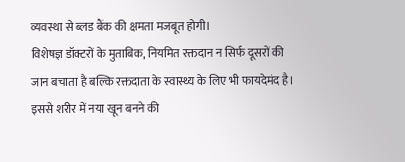व्यवस्था से ब्लड बैंक की क्षमता मजबूत होगी।
विशेषज्ञ डॉक्टरों के मुताबिक, नियमित रक्तदान न सिर्फ दूसरों की जान बचाता है बल्कि रक्तदाता के स्वास्थ्य के लिए भी फायदेमंद है। इससे शरीर में नया खून बनने की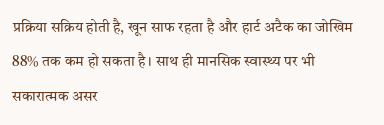प्रक्रिया सक्रिय होती है, खून साफ रहता है और हार्ट अटैक का जोखिम 88% तक कम हो सकता है। साथ ही मानसिक स्वास्थ्य पर भी सकारात्मक असर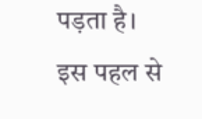पड़ता है।
इस पहल से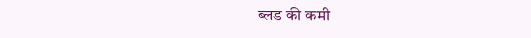ब्लड की कमी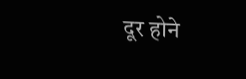दूर होने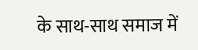के साथ-साथ समाज में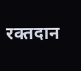रक्तदान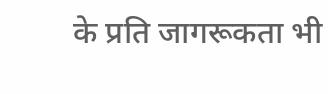के प्रति जागरूकता भी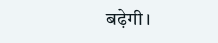बढ़ेगी।